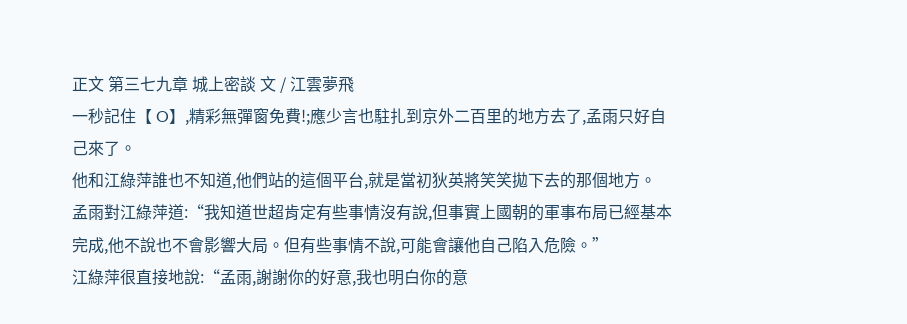正文 第三七九章 城上密談 文 / 江雲夢飛
一秒記住【 O】,精彩無彈窗免費!;應少言也駐扎到京外二百里的地方去了,孟雨只好自己來了。
他和江綠萍誰也不知道,他們站的這個平台,就是當初狄英將笑笑拋下去的那個地方。
孟雨對江綠萍道:“我知道世超肯定有些事情沒有說,但事實上國朝的軍事布局已經基本完成,他不說也不會影響大局。但有些事情不說,可能會讓他自己陷入危險。”
江綠萍很直接地說:“孟雨,謝謝你的好意,我也明白你的意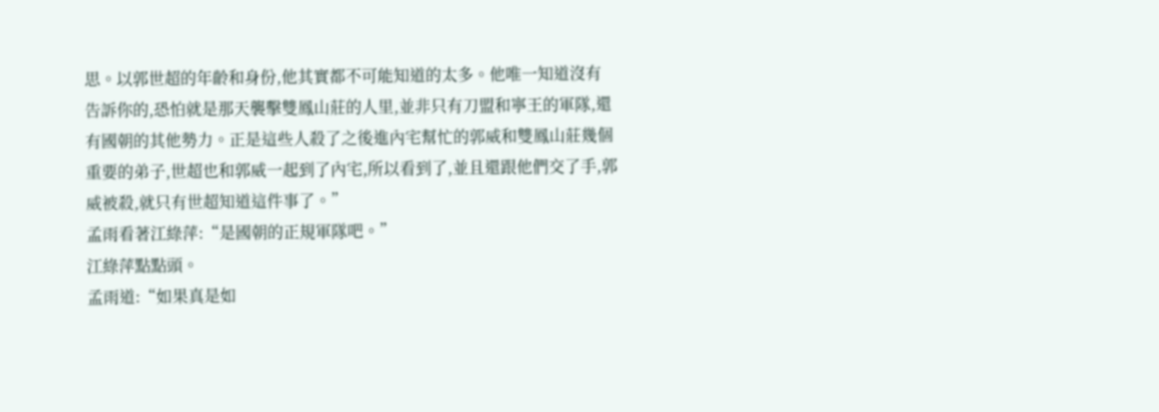思。以郭世超的年齡和身份,他其實都不可能知道的太多。他唯一知道沒有告訴你的,恐怕就是那天襲擊雙鳳山莊的人里,並非只有刀盟和寧王的軍隊,還有國朝的其他勢力。正是這些人殺了之後進內宅幫忙的郭威和雙鳳山莊幾個重要的弟子,世超也和郭威一起到了內宅,所以看到了,並且還跟他們交了手,郭威被殺,就只有世超知道這件事了。”
孟雨看著江綠萍:“是國朝的正規軍隊吧。”
江綠萍點點頭。
孟雨道:“如果真是如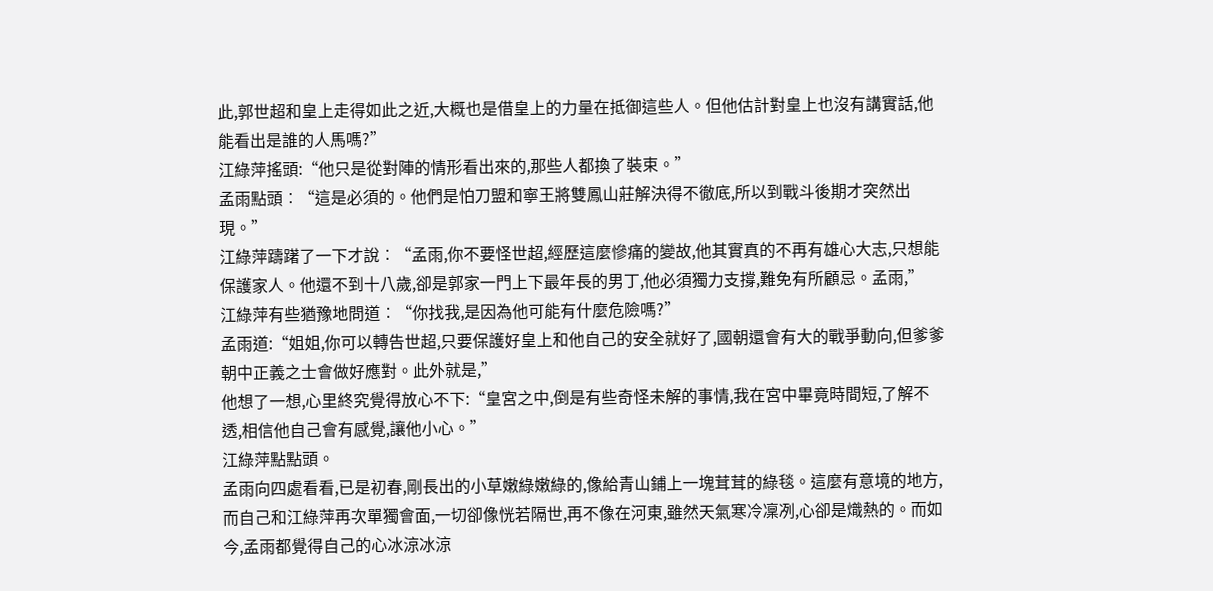此,郭世超和皇上走得如此之近,大概也是借皇上的力量在抵御這些人。但他估計對皇上也沒有講實話,他能看出是誰的人馬嗎?”
江綠萍搖頭:“他只是從對陣的情形看出來的,那些人都換了裝束。”
孟雨點頭︰“這是必須的。他們是怕刀盟和寧王將雙鳳山莊解決得不徹底,所以到戰斗後期才突然出現。”
江綠萍躊躇了一下才說︰“孟雨,你不要怪世超,經歷這麼慘痛的變故,他其實真的不再有雄心大志,只想能保護家人。他還不到十八歲,卻是郭家一門上下最年長的男丁,他必須獨力支撐,難免有所顧忌。孟雨,”
江綠萍有些猶豫地問道︰“你找我,是因為他可能有什麼危險嗎?”
孟雨道:“姐姐,你可以轉告世超,只要保護好皇上和他自己的安全就好了,國朝還會有大的戰爭動向,但爹爹朝中正義之士會做好應對。此外就是,”
他想了一想,心里終究覺得放心不下:“皇宮之中,倒是有些奇怪未解的事情,我在宮中畢竟時間短,了解不透,相信他自己會有感覺,讓他小心。”
江綠萍點點頭。
孟雨向四處看看,已是初春,剛長出的小草嫩綠嫩綠的,像給青山鋪上一塊茸茸的綠毯。這麼有意境的地方,而自己和江綠萍再次單獨會面,一切卻像恍若隔世,再不像在河東,雖然天氣寒冷凜冽,心卻是熾熱的。而如今,孟雨都覺得自己的心冰涼冰涼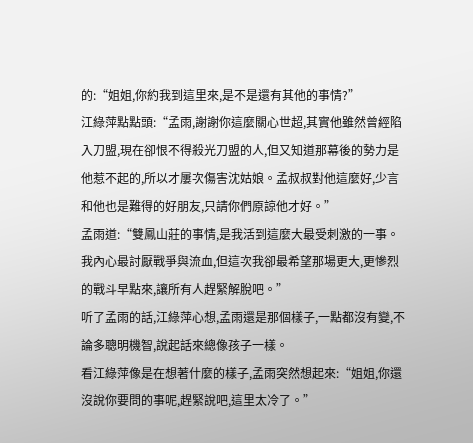的:“姐姐,你約我到這里來,是不是還有其他的事情?”
江綠萍點點頭:“孟雨,謝謝你這麼關心世超,其實他雖然曾經陷入刀盟,現在卻恨不得殺光刀盟的人,但又知道那幕後的勢力是他惹不起的,所以才屢次傷害沈姑娘。孟叔叔對他這麼好,少言和他也是難得的好朋友,只請你們原諒他才好。”
孟雨道:“雙鳳山莊的事情,是我活到這麼大最受刺激的一事。我內心最討厭戰爭與流血,但這次我卻最希望那場更大,更慘烈的戰斗早點來,讓所有人趕緊解脫吧。”
听了孟雨的話,江綠萍心想,孟雨還是那個樣子,一點都沒有變,不論多聰明機智,說起話來總像孩子一樣。
看江綠萍像是在想著什麼的樣子,孟雨突然想起來:“姐姐,你還沒說你要問的事呢,趕緊說吧,這里太冷了。”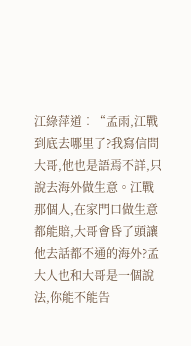江綠萍道︰“孟雨,江戰到底去哪里了?我寫信問大哥,他也是語焉不詳,只說去海外做生意。江戰那個人,在家門口做生意都能賠,大哥會昏了頭讓他去話都不通的海外?孟大人也和大哥是一個說法,你能不能告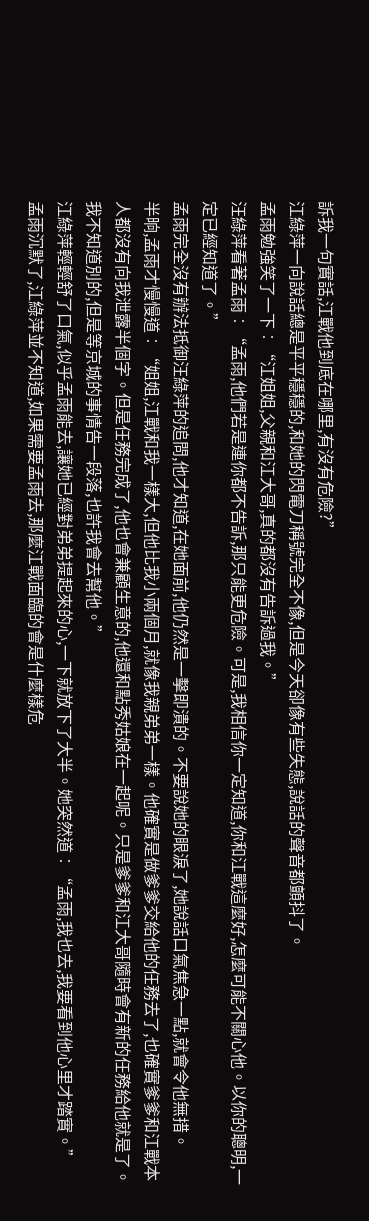訴我一句實話,江戰他到底在哪里,有沒有危險?”
江綠萍一向說話總是平平穩穩的,和她的閃電刀稱號完全不像,但是今天卻像有些失態,說話的聲音都顫抖了。
孟雨勉強笑了一下︰“江姐姐,父親和江大哥,真的都沒有告訴過我。”
汪綠萍看著孟雨︰“孟雨,他們若是連你都不告訴,那只能更危險。可是,我相信你一定知道,你和江戰這麼好,怎麼可能不關心他。以你的聰明,一定已經知道了。”
孟雨完全沒有辦法抵御汪綠萍的追問,他才知道,在她面前,他仍然是一擊即潰的。不要說她的眼淚了,她說話口氣焦急一點,就會令他無措。
半晌,孟雨才慢慢道︰“姐姐,江戰和我一樣大,但他比我小兩個月,就像我親弟弟一樣。他確實是做爹爹交給他的任務去了,也確實爹爹和江戰本人都沒有向我泄露半個字。但是任務完成了,他也會兼顧生意的,他還和點秀姑娘在一起呢。只是爹爹和江大哥隨時會有新的任務給他就是了。我不知道別的,但是等京城的事情告一段落,也許我會去幫他。”
江綠萍輕輕舒了口氣,似乎孟雨能去,讓她已經對弟弟提起來的心,一下就放下了大半。她突然道︰“孟雨,我也去,我要看到他心里才踏實。”
孟雨沉默了,江綠萍並不知道,如果需要孟雨去,那麼江戰面臨的會是什麼樣危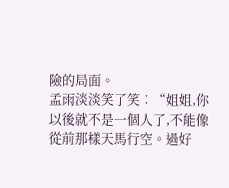險的局面。
孟雨淡淡笑了笑︰“姐姐,你以後就不是一個人了,不能像從前那樣天馬行空。過好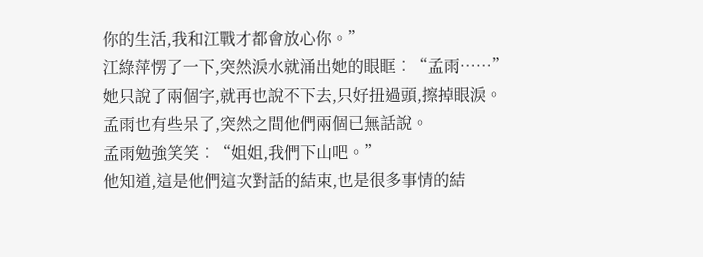你的生活,我和江戰才都會放心你。”
江綠萍愣了一下,突然淚水就涌出她的眼眶︰“孟雨……”
她只說了兩個字,就再也說不下去,只好扭過頭,擦掉眼淚。
孟雨也有些呆了,突然之間他們兩個已無話說。
孟雨勉強笑笑︰“姐姐,我們下山吧。”
他知道,這是他們這次對話的結束,也是很多事情的結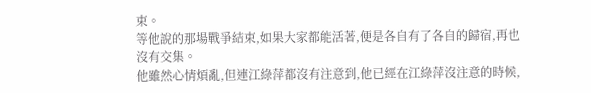束。
等他說的那場戰爭結束,如果大家都能活著,便是各自有了各自的歸宿,再也沒有交集。
他雖然心情煩亂,但連江綠萍都沒有注意到,他已經在江綠萍沒注意的時候,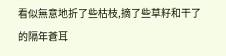看似無意地折了些枯枝,摘了些草籽和干了的隔年蒼耳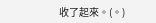收了起來。(。)